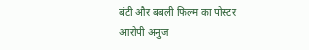बंटी और बबली फिल्म का पोस्टर
आरोपी अनुज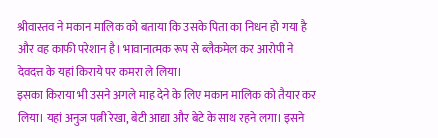श्रीवास्तव ने मकान मालिक को बताया कि उसके पिता का निधन हो गया है और वह काफी परेशान है। भावानात्मक रूप से ब्लैकमेल कर आरोपी ने देवदत्त के यहां किराये पर कमरा ले लिया।
इसका किराया भी उसने अगले माह देने के लिए मकान मालिक को तैयार कर लिया। यहां अनुज पत्नी रेखा, बेटी आद्या और बेटे के साथ रहने लगा। इसने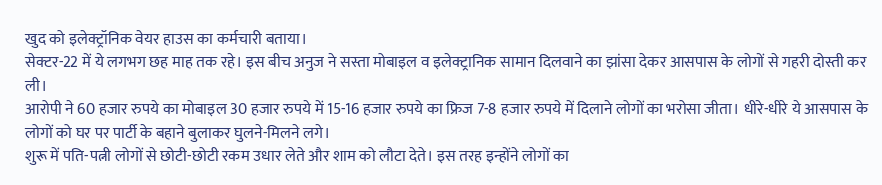खुद को इलेक्ट्रॉनिक वेयर हाउस का कर्मचारी बताया।
सेक्टर-22 में ये लगभग छह माह तक रहे। इस बीच अनुज ने सस्ता मोबाइल व इलेक्ट्रानिक सामान दिलवाने का झांसा देकर आसपास के लोगों से गहरी दोस्ती कर ली।
आरोपी ने 60 हजार रुपये का मोबाइल 30 हजार रुपये में 15-16 हजार रुपये का फ्रिज 7-8 हजार रुपये में दिलाने लोगों का भरोसा जीता। धीरे-धीरे ये आसपास के लोगों को घर पर पार्टी के बहाने बुलाकर घुलने-मिलने लगे।
शुरू में पति-पत्नी लोगों से छोटी-छोटी रकम उधार लेते और शाम को लौटा देते। इस तरह इन्होंने लोगों का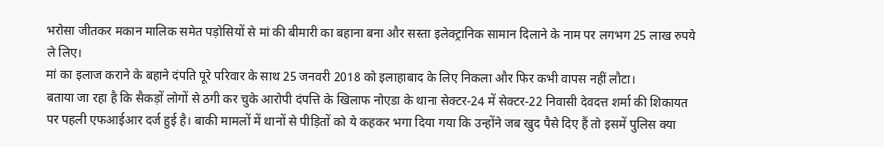भरोसा जीतकर मकान मालिक समेत पड़ोसियों से मां की बीमारी का बहाना बना और सस्ता इलेक्ट्रानिक सामान दिलाने के नाम पर लगभग 25 लाख रुपये ले लिए।
मां का इलाज कराने के बहाने दंपति पूरे परिवार के साथ 25 जनवरी 2018 को इलाहाबाद के लिए निकला और फिर कभी वापस नहीं लौटा।
बताया जा रहा है कि सैकड़ों लोगों से ठगी कर चुके आरोपी दंपत्ति के खिलाफ नोएडा के थाना सेक्टर-24 में सेक्टर-22 निवासी देवदत्त शर्मा की शिकायत पर पहली एफआईआर दर्ज हुई है। बाकी मामलों में थानों से पीड़ितों को ये कहकर भगा दिया गया कि उन्होंने जब खुद पैसे दिए हैं तो इसमें पुलिस क्या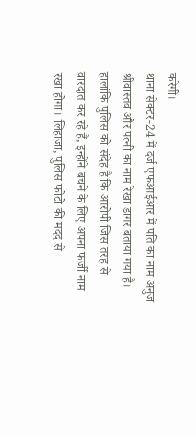करेगी।
थाना सेक्टर-24 में दर्ज एफआईआर में पति का नाम अनुज श्रीवास्तव और पत्नी का नाम रेखा डागर बताया गया है। हालांकि पुलिस को संदेह है कि आरोपी जिस तरह से वारदात कर रहे हैं, इन्होंने बचने के लिए अपना फर्जी नाम रखा होगा। लिहाजा, पुलिस फोटो की मदद से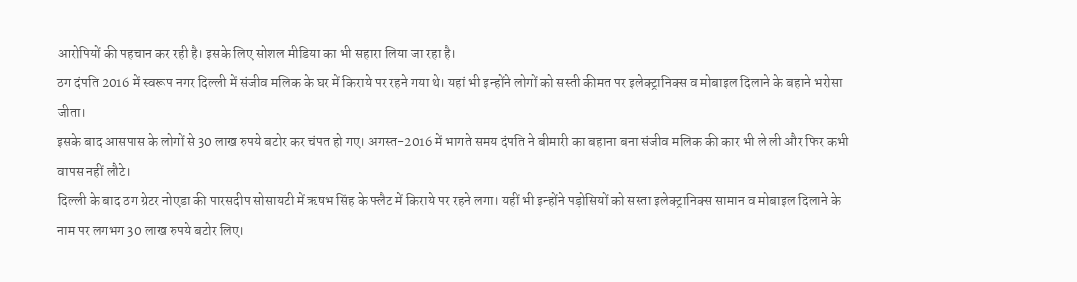आरोपियों की पहचान कर रही है। इसके लिए सोशल मीडिया का भी सहारा लिया जा रहा है।
ठग दंपति 2016 में स्वरूप नगर दिल्ली में संजीव मलिक के घर में किराये पर रहने गया थे। यहां भी इन्होंने लोगों को सस्ती कीमत पर इलेक्ट्रानिक्स व मोबाइल दिलाने के बहाने भरोसा जीता।
इसके बाद आसपास के लोगों से 30 लाख रुपये बटोर कर चंपत हो गए। अगस्त-2016 में भागते समय दंपति ने बीमारी का बहाना बना संजीव मलिक की कार भी ले ली और फिर कभी वापस नहीं लौटे।
दिल्ली के बाद ठग ग्रेटर नोएडा की पारसदीप सोसायटी में ऋषभ सिंह के फ्लैट में किराये पर रहने लगा। यहीं भी इन्होंने पड़ोसियों को सस्ता इलेक्ट्रानिक्स सामान व मोबाइल दिलाने के नाम पर लगभग 30 लाख रुपये बटोर लिए।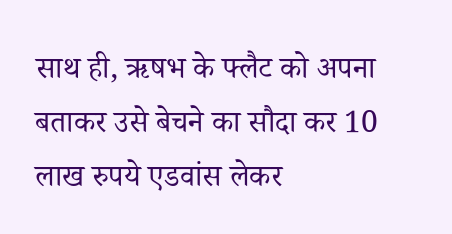साथ ही, ऋषभ के फ्लैट को अपना बताकर उसे बेचने का सौदा कर 10 लाख रुपये एडवांस लेकर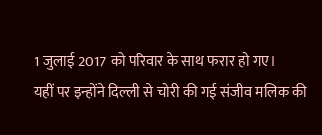1 जुलाई 2017 को परिवार के साथ फरार हो गए।
यहीं पर इन्होंने दिल्ली से चोरी की गई संजीव मलिक की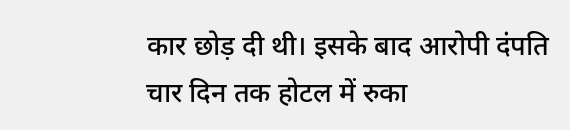कार छोड़ दी थी। इसके बाद आरोपी दंपति चार दिन तक होटल में रुका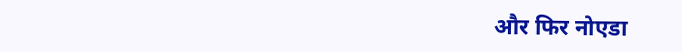और फिर नोएडा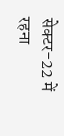सेक्टर-22 में रहना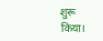शुरू किया।